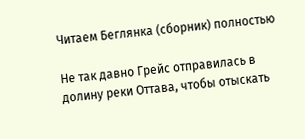Читаем Беглянка (сборник) полностью

Не так давно Грейс отправилась в долину реки Оттава, чтобы отыскать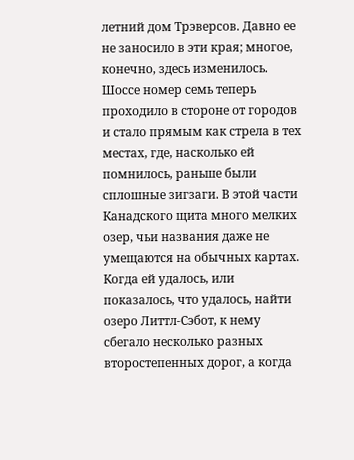летний дом Трэверсов. Давно ее не заносило в эти края; многое, конечно, здесь изменилось. Шоссе номер семь теперь проходило в стороне от городов и стало прямым как стрела в тех местах, где, насколько ей помнилось, раньше были сплошные зигзаги. В этой части Канадского щита много мелких озер, чьи названия даже не умещаются на обычных картах. Когда ей удалось, или показалось, что удалось, найти озеро Литтл-Сэбот, к нему сбегало несколько разных второстепенных дорог, а когда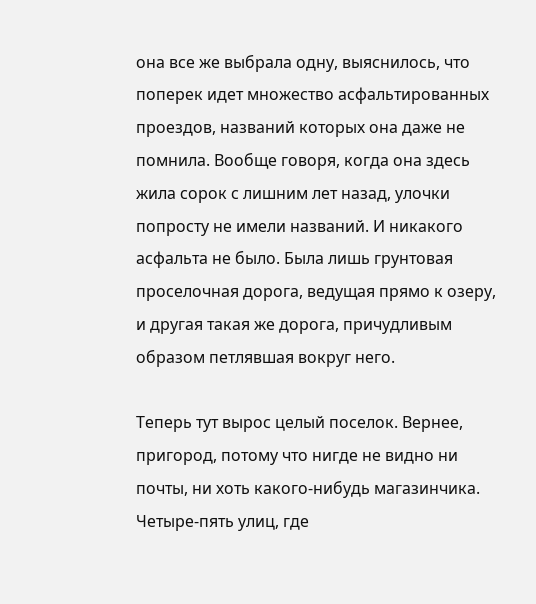она все же выбрала одну, выяснилось, что поперек идет множество асфальтированных проездов, названий которых она даже не помнила. Вообще говоря, когда она здесь жила сорок с лишним лет назад, улочки попросту не имели названий. И никакого асфальта не было. Была лишь грунтовая проселочная дорога, ведущая прямо к озеру, и другая такая же дорога, причудливым образом петлявшая вокруг него.

Теперь тут вырос целый поселок. Вернее, пригород, потому что нигде не видно ни почты, ни хоть какого-нибудь магазинчика. Четыре-пять улиц, где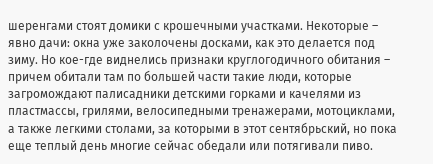шеренгами стоят домики с крошечными участками. Некоторые – явно дачи: окна уже заколочены досками, как это делается под зиму. Но кое-где виднелись признаки круглогодичного обитания – причем обитали там по большей части такие люди, которые загромождают палисадники детскими горками и качелями из пластмассы, грилями, велосипедными тренажерами, мотоциклами, а также легкими столами, за которыми в этот сентябрьский, но пока еще теплый день многие сейчас обедали или потягивали пиво.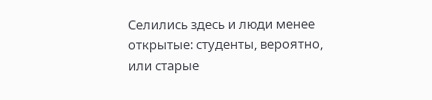Селились здесь и люди менее открытые: студенты, вероятно, или старые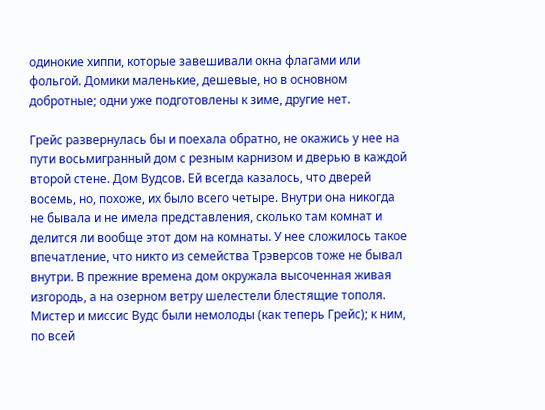одинокие хиппи, которые завешивали окна флагами или фольгой. Домики маленькие, дешевые, но в основном добротные; одни уже подготовлены к зиме, другие нет.

Грейс развернулась бы и поехала обратно, не окажись у нее на пути восьмигранный дом с резным карнизом и дверью в каждой второй стене. Дом Вудсов. Ей всегда казалось, что дверей восемь, но, похоже, их было всего четыре. Внутри она никогда не бывала и не имела представления, сколько там комнат и делится ли вообще этот дом на комнаты. У нее сложилось такое впечатление, что никто из семейства Трэверсов тоже не бывал внутри. В прежние времена дом окружала высоченная живая изгородь, а на озерном ветру шелестели блестящие тополя. Мистер и миссис Вудс были немолоды (как теперь Грейс); к ним, по всей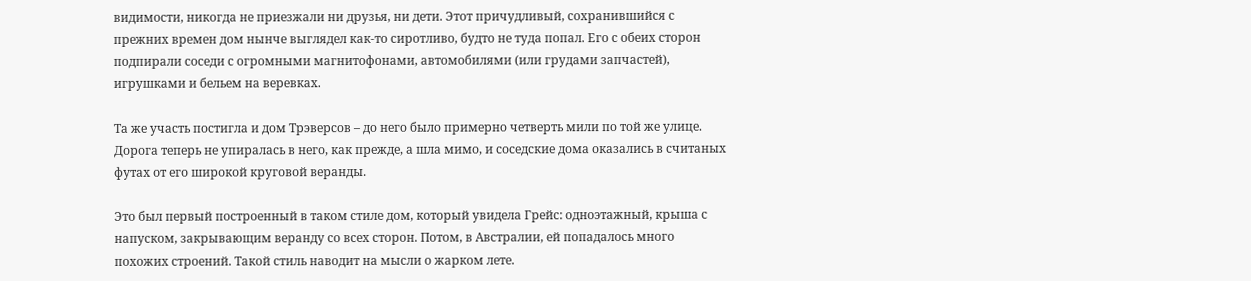видимости, никогда не приезжали ни друзья, ни дети. Этот причудливый, сохранившийся с прежних времен дом нынче выглядел как-то сиротливо, будто не туда попал. Его с обеих сторон подпирали соседи с огромными магнитофонами, автомобилями (или грудами запчастей), игрушками и бельем на веревках.

Та же участь постигла и дом Трэверсов – до него было примерно четверть мили по той же улице. Дорога теперь не упиралась в него, как прежде, а шла мимо, и соседские дома оказались в считаных футах от его широкой круговой веранды.

Это был первый построенный в таком стиле дом, который увидела Грейс: одноэтажный, крыша с напуском, закрывающим веранду со всех сторон. Потом, в Австралии, ей попадалось много похожих строений. Такой стиль наводит на мысли о жарком лете.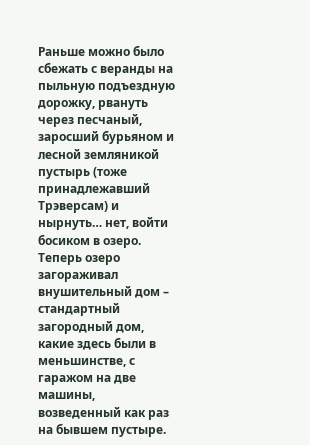Раньше можно было сбежать с веранды на пыльную подъездную дорожку, рвануть через песчаный, заросший бурьяном и лесной земляникой пустырь (тоже принадлежавший Трэверсам) и нырнуть… нет, войти босиком в озеро. Теперь озеро загораживал внушительный дом – стандартный загородный дом, какие здесь были в меньшинстве, с гаражом на две машины, возведенный как раз на бывшем пустыре.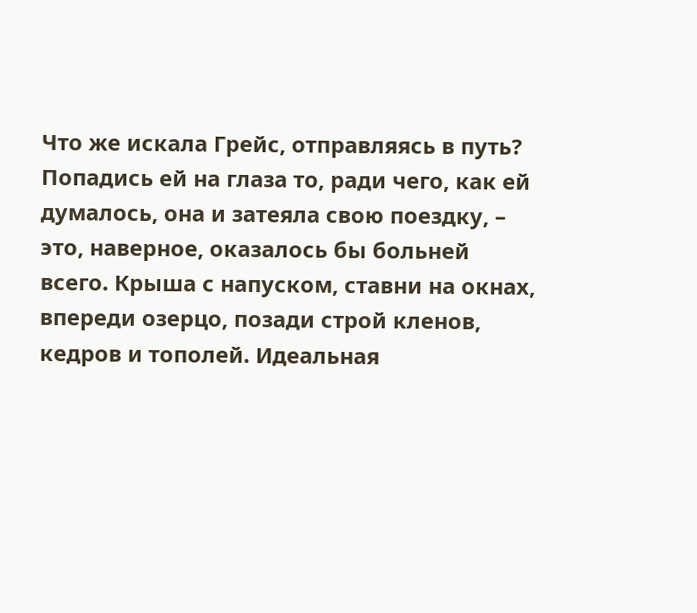Что же искала Грейс, отправляясь в путь? Попадись ей на глаза то, ради чего, как ей думалось, она и затеяла свою поездку, – это, наверное, оказалось бы больней всего. Крыша с напуском, ставни на окнах, впереди озерцо, позади строй кленов, кедров и тополей. Идеальная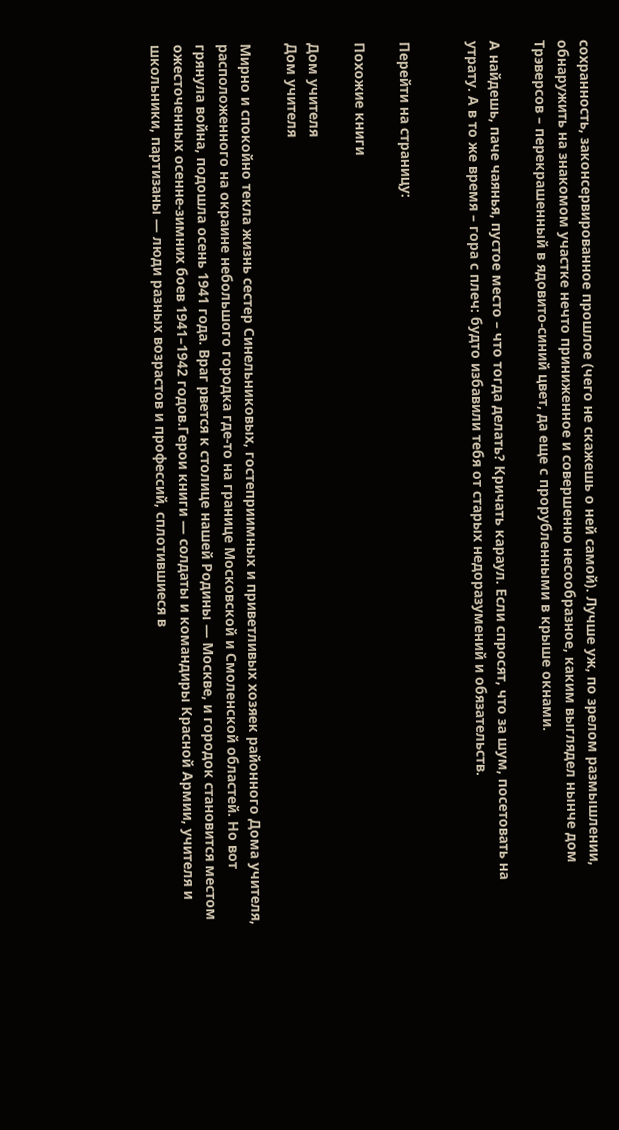сохранность, законсервированное прошлое (чего не скажешь о ней самой). Лучше уж, по зрелом размышлении, обнаружить на знакомом участке нечто приниженное и совершенно несообразное, каким выглядел нынче дом Трэверсов – перекрашенный в ядовито-синий цвет, да еще с прорубленными в крыше окнами.

А найдешь, паче чаянья, пустое место – что тогда делать? Кричать караул. Если спросят, что за шум, посетовать на утрату. А в то же время – гора с плеч: будто избавили тебя от старых недоразумений и обязательств.


Перейти на страницу:

Похожие книги

Дом учителя
Дом учителя

Мирно и спокойно текла жизнь сестер Синельниковых, гостеприимных и приветливых хозяек районного Дома учителя, расположенного на окраине небольшого городка где-то на границе Московской и Смоленской областей. Но вот грянула война, подошла осень 1941 года. Враг рвется к столице нашей Родины — Москве, и городок становится местом ожесточенных осенне-зимних боев 1941–1942 годов.Герои книги — солдаты и командиры Красной Армии, учителя и школьники, партизаны — люди разных возрастов и профессий, сплотившиеся в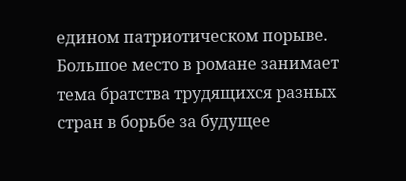едином патриотическом порыве. Большое место в романе занимает тема братства трудящихся разных стран в борьбе за будущее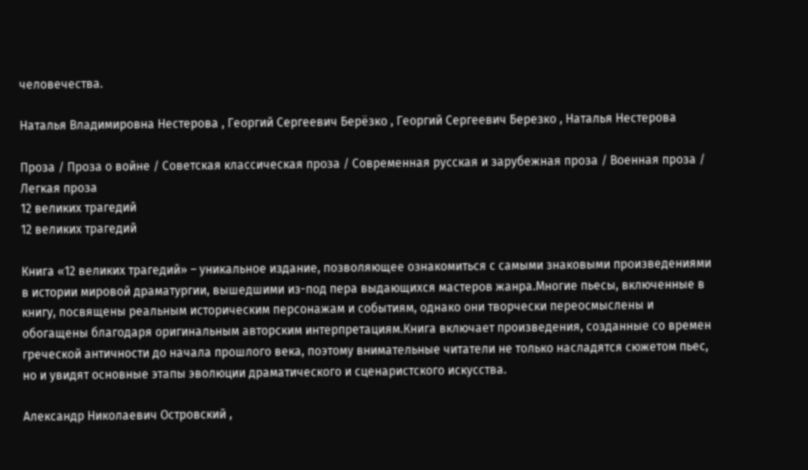человечества.

Наталья Владимировна Нестерова , Георгий Сергеевич Берёзко , Георгий Сергеевич Березко , Наталья Нестерова

Проза / Проза о войне / Советская классическая проза / Современная русская и зарубежная проза / Военная проза / Легкая проза
12 великих трагедий
12 великих трагедий

Книга «12 великих трагедий» – уникальное издание, позволяющее ознакомиться с самыми знаковыми произведениями в истории мировой драматургии, вышедшими из-под пера выдающихся мастеров жанра.Многие пьесы, включенные в книгу, посвящены реальным историческим персонажам и событиям, однако они творчески переосмыслены и обогащены благодаря оригинальным авторским интерпретациям.Книга включает произведения, созданные со времен греческой античности до начала прошлого века, поэтому внимательные читатели не только насладятся сюжетом пьес, но и увидят основные этапы эволюции драматического и сценаристского искусства.

Александр Николаевич Островский ,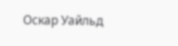Оскар Уайльд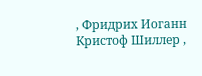, Фридрих Иоганн Кристоф Шиллер ,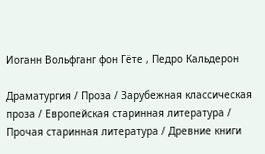Иоганн Вольфганг фон Гёте , Педро Кальдерон

Драматургия / Проза / Зарубежная классическая проза / Европейская старинная литература / Прочая старинная литература / Древние книги